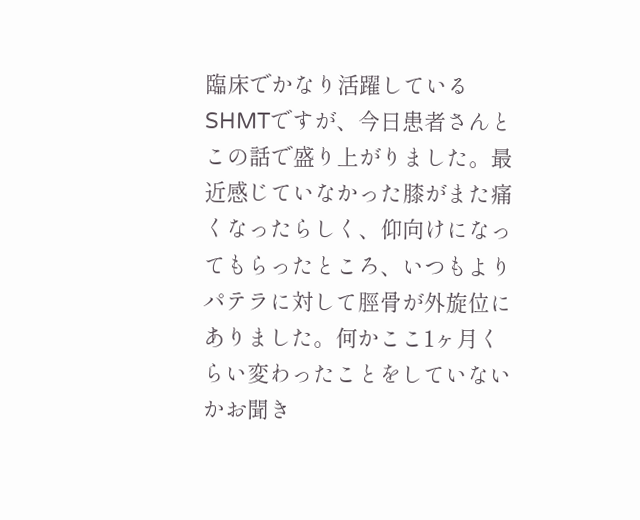臨床でかなり活躍しているSHMTですが、今日患者さんとこの話で盛り上がりました。最近感じていなかった膝がまた痛くなったらしく、仰向けになってもらったところ、いつもよりパテラに対して脛骨が外旋位にありました。何かここ1ヶ月くらい変わったことをしていないかお聞き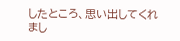したところ、思い出してくれまし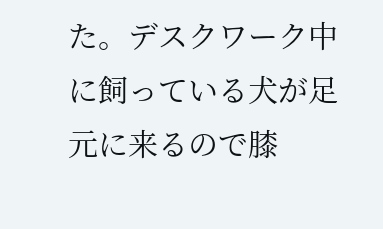た。デスクワーク中に飼っている犬が足元に来るので膝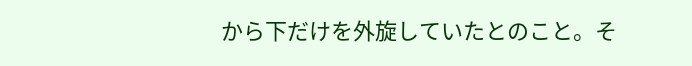から下だけを外旋していたとのこと。そ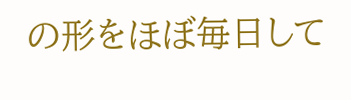の形をほぼ毎日して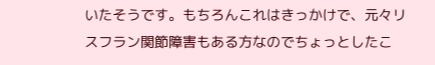いたそうです。もちろんこれはきっかけで、元々リスフラン関節障害もある方なのでちょっとしたこ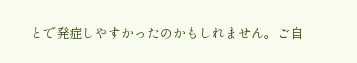とで発症しやすかったのかもしれません。ご自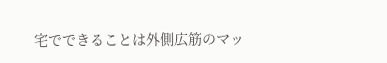宅でできることは外側広筋のマッ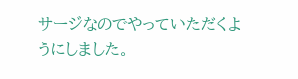サージなのでやっていただくようにしました。